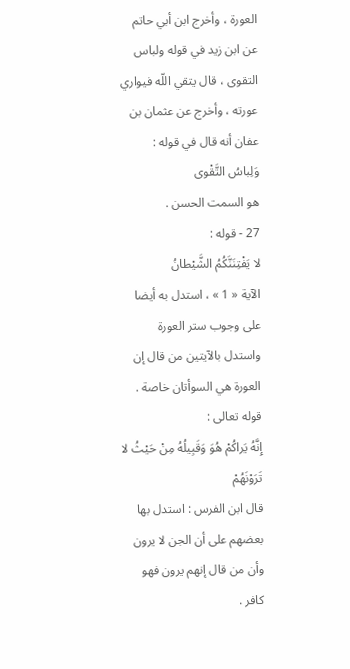العورة ، وأخرج ابن أبي حاتم عن ابن زيد في قوله ولباس التقوى ، قال يتقي اللّه فيواري عورته ، وأخرج عن عثمان بن عفان أنه قال في قوله :
وَلِباسُ التَّقْوى
هو السمت الحسن .
27 - قوله :
لا يَفْتِنَنَّكُمُ الشَّيْطانُ
الآية « 1 » ، استدل به أيضا على وجوب ستر العورة واستدل بالآيتين من قال إن العورة هي السوأتان خاصة .
قوله تعالى :
إِنَّهُ يَراكُمْ هُوَ وَقَبِيلُهُ مِنْ حَيْثُ لا تَرَوْنَهُمْ
قال ابن الفرس : استدل بها بعضهم على أن الجن لا يرون وأن من قال إنهم يرون فهو كافر .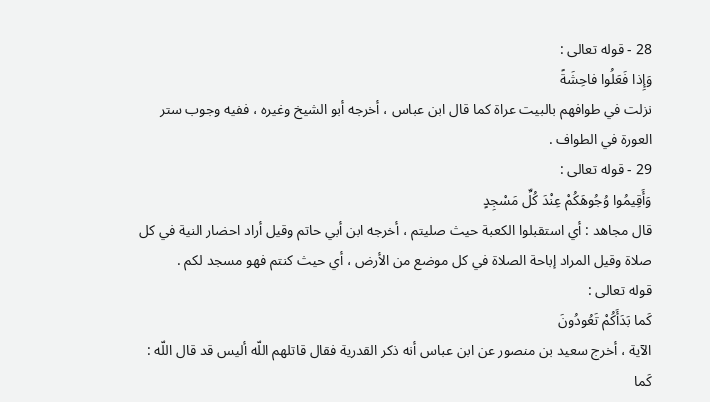28 - قوله تعالى :
وَإِذا فَعَلُوا فاحِشَةً
نزلت في طوافهم بالبيت عراة كما قال ابن عباس ، أخرجه أبو الشيخ وغيره ، ففيه وجوب ستر العورة في الطواف .
29 - قوله تعالى :
وَأَقِيمُوا وُجُوهَكُمْ عِنْدَ كُلِّ مَسْجِدٍ
قال مجاهد : أي استقبلوا الكعبة حيث صليتم ، أخرجه ابن أبي حاتم وقيل أراد احضار النية في كل صلاة وقيل المراد إباحة الصلاة في كل موضع من الأرض ، أي حيث كنتم فهو مسجد لكم .
قوله تعالى :
كَما بَدَأَكُمْ تَعُودُونَ
الآية ، أخرج سعيد بن منصور عن ابن عباس أنه ذكر القدرية فقال قاتلهم اللّه أليس قد قال اللّه :
كَما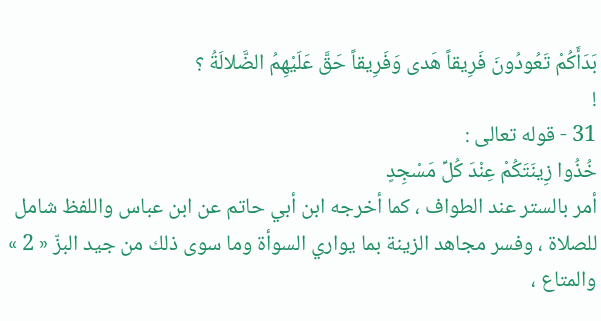بَدَأَكُمْ تَعُودُونَ فَرِيقاً هَدى وَفَرِيقاً حَقَّ عَلَيْهِمُ الضَّلالَةُ ؟
!
31 - قوله تعالى :
خُذُوا زِينَتَكُمْ عِنْدَ كُلِّ مَسْجِدٍ
أمر بالستر عند الطواف ، كما أخرجه ابن أبي حاتم عن ابن عباس واللفظ شامل للصلاة ، وفسر مجاهد الزينة بما يواري السوأة وما سوى ذلك من جيد البزّ « 2 » والمتاع ،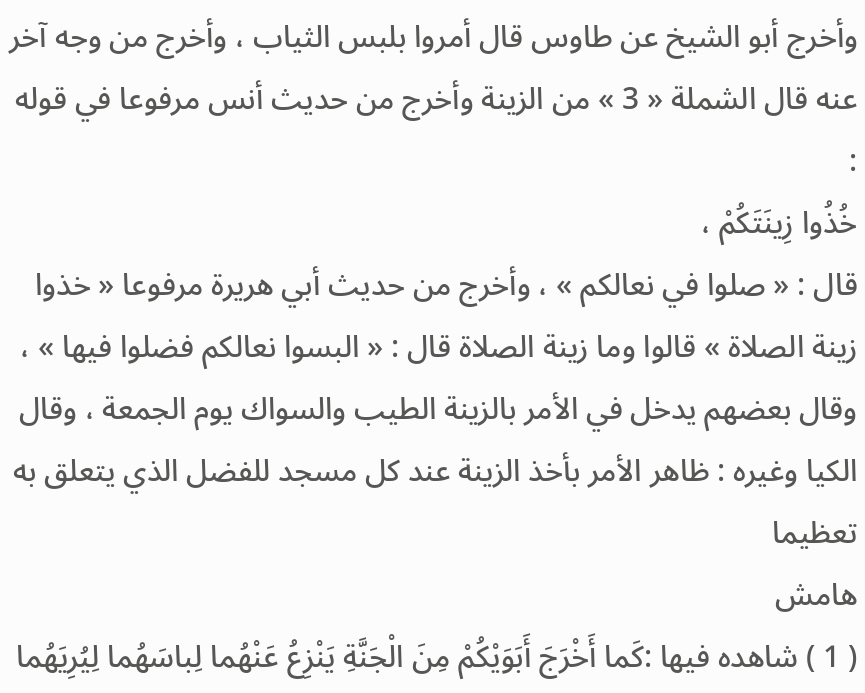وأخرج أبو الشيخ عن طاوس قال أمروا بلبس الثياب ، وأخرج من وجه آخر عنه قال الشملة « 3 » من الزينة وأخرج من حديث أنس مرفوعا في قوله :
خُذُوا زِينَتَكُمْ ،
قال : « صلوا في نعالكم » ، وأخرج من حديث أبي هريرة مرفوعا « خذوا زينة الصلاة » قالوا وما زينة الصلاة قال : « البسوا نعالكم فضلوا فيها » ، وقال بعضهم يدخل في الأمر بالزينة الطيب والسواك يوم الجمعة ، وقال الكيا وغيره : ظاهر الأمر بأخذ الزينة عند كل مسجد للفضل الذي يتعلق به تعظيما
هامش
( 1 ) شاهده فيها :كَما أَخْرَجَ أَبَوَيْكُمْ مِنَ الْجَنَّةِ يَنْزِعُ عَنْهُما لِباسَهُما لِيُرِيَهُما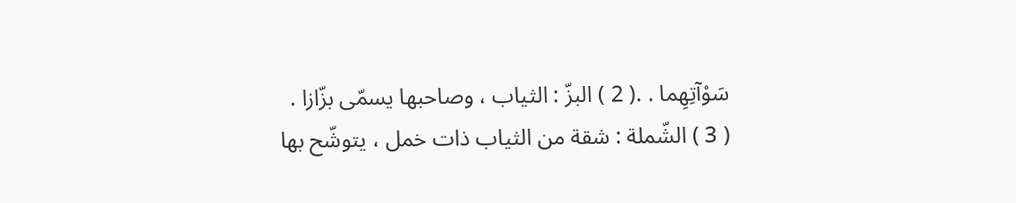سَوْآتِهِما . .( 2 ) البزّ : الثياب ، وصاحبها يسمّى بزّازا .
( 3 ) الشّملة : شقة من الثياب ذات خمل ، يتوشّح بها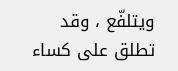ويتلفّع ، وقد تطلق على كساء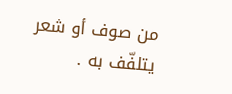من صوف أو شعر يتلفّف به .